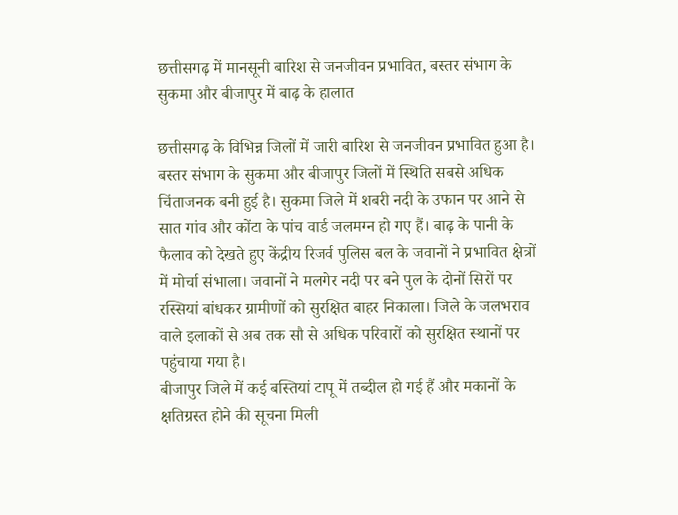छत्तीसगढ़ में मानसूनी बारिश से जनजीवन प्रभावित, बस्तर संभाग के सुकमा और बीजापुर में बाढ़ के हालात

छत्तीसगढ़ के विभिन्न जिलों में जारी बारिश से जनजीवन प्रभावित हुआ है। बस्तर संभाग के सुकमा और बीजापुर जिलों में स्थिति सबसे अधिक चिंताजनक बनी हुई है। सुकमा जिले में शबरी नदी के उफान पर आने से सात गांव और कोंटा के पांच वार्ड जलमग्न हो गए हैं। बाढ़ के पानी के फैलाव को देखते हुए केंद्रीय रिजर्व पुलिस बल के जवानों ने प्रभावित क्षेत्रों में मोर्चा संभाला। जवानों ने मलगेर नदी पर बने पुल के दोनों सिरों पर रस्सियां बांधकर ग्रामीणों को सुरक्षित बाहर निकाला। जिले के जलभराव वाले इलाकों से अब तक सौ से अधिक परिवारों को सुरक्षित स्थानों पर पहुंचाया गया है।
बीजापुर जिले में कई बस्तियां टापू में तब्दील हो गई हैं और मकानों के क्षतिग्रस्त होने की सूचना मिली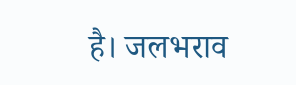है। जलभराव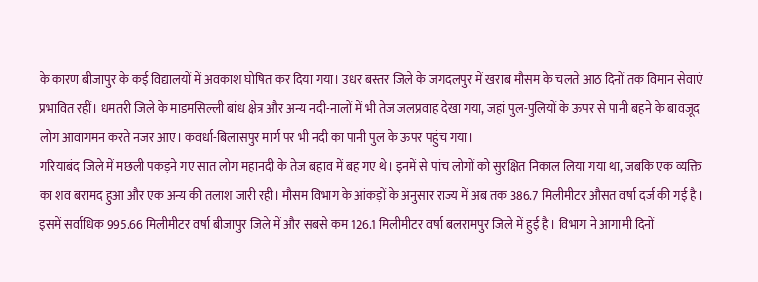के कारण बीजापुर के कई विद्यालयों में अवकाश घोषित कर दिया गया। उधर बस्तर जिले के जगदलपुर में खराब मौसम के चलते आठ दिनों तक विमान सेवाएं प्रभावित रहीं। धमतरी जिले के माडमसिल्ली बांध क्षेत्र और अन्य नदी-नालों में भी तेज जलप्रवाह देखा गया, जहां पुल-पुलियों के ऊपर से पानी बहने के बावजूद लोग आवागमन करते नजर आए। कवर्धा-बिलासपुर मार्ग पर भी नदी का पानी पुल के ऊपर पहुंच गया।
गरियाबंद जिले में मछली पकड़ने गए सात लोग महानदी के तेज बहाव में बह गए थे। इनमें से पांच लोगों को सुरक्षित निकाल लिया गया था, जबकि एक व्यक्ति का शव बरामद हुआ और एक अन्य की तलाश जारी रही। मौसम विभाग के आंकड़ों के अनुसार राज्य में अब तक 386.7 मिलीमीटर औसत वर्षा दर्ज की गई है। इसमें सर्वाधिक 995.66 मिलीमीटर वर्षा बीजापुर जिले में और सबसे कम 126.1 मिलीमीटर वर्षा बलरामपुर जिले में हुई है। विभाग ने आगामी दिनों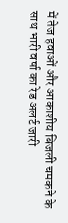में तेज हवाओं और आकाशीय बिजली चमकने के साथ भारी वर्षा का रेड अलर्ट जारी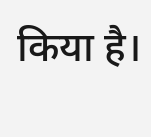किया है।